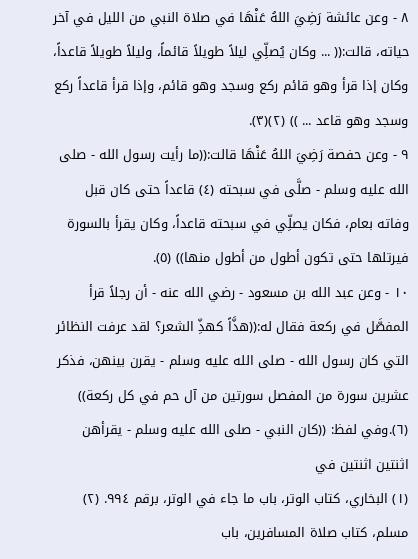٨ - وعن عائشة رَضِيَ اللهُ عَنْهَا في صلاة النبي من الليل في آخر حياته، قالت:(( ... وكان يُصلِّي ليلاً طويلاً قائماً، وليلاً طويلاً قاعداً، وكان إذا قرأ وهو قائم ركع وسجد وهو قائم، وإذا قرأ قاعداً ركع وسجد وهو قاعد ... )) (٢)(٣).
٩ - وعن حفصة رَضِيَ اللهُ عَنْهَا قالت:((ما رأيت رسول الله - صلى الله عليه وسلم - صلَّى في سبحته (٤) قاعداً حتى كان قبل وفاته بعام، فكان يصلِّي في سبحته قاعداً، وكان يقرأ بالسورة فيرتلها حتى تكون أطول من أطول منها)) (٥).
١٠ - وعن عبد الله بن مسعود - رضي الله عنه - أن رجلاً قرأ المفصَّل في ركعة فقال له:((هذَّاً كهذِّ الشعر؟ لقد عرفت النظائر التي كان رسول الله - صلى الله عليه وسلم - يقرن بينهن، فذكر عشرين سورة من المفصل سورتين من آل حم في كل ركعة)) (٦).وفي لفظ: ((كان النبي - صلى الله عليه وسلم - يقرأهن اثنتين اثنتين في
(١) البخاري، كتاب الوتر، باب ما جاء في الوتر، برقم ٩٩٤. (٢) مسلم، كتاب صلاة المسافرين، باب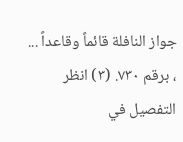جواز النافلة قائماً وقاعداً ... ، برقم ٧٣٠. (٣) انظر التفصيل في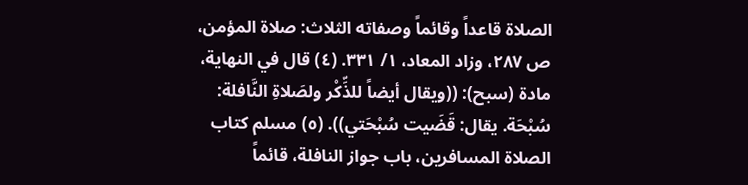الصلاة قاعداً وقائماً وصفاته الثلاث: صلاة المؤمن، ص ٢٨٧، وزاد المعاد، ١/ ٣٣١. (٤) قال في النهاية، مادة (سبح): ((ويقال أيضاً للذِّكْر ولصَلاةِ النَّافلة: سُبْحَة. يقال: قَضَيت سُبْحَتي)). (٥) مسلم كتاب الصلاة المسافرين، باب جواز النافلة، قائماً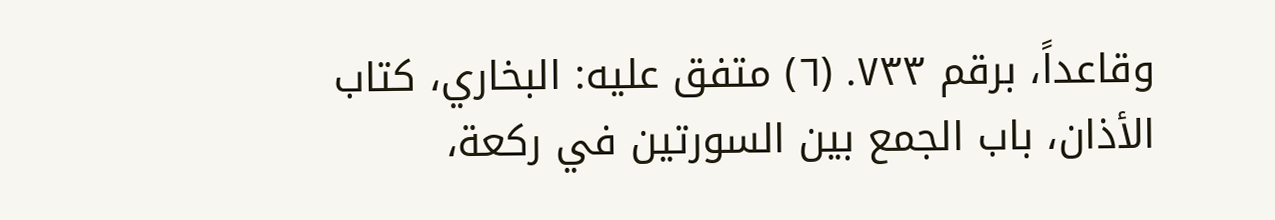وقاعداً، برقم ٧٣٣. (٦) متفق عليه: البخاري، كتاب الأذان، باب الجمع بين السورتين في ركعة،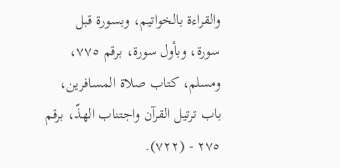والقراءة بالخواتيم، وبسورة قبل سورة، وبأول سورة، برقم ٧٧٥، ومسلم، كتاب صلاة المسافرين، باب ترتيل القرآن واجتناب الهذّ، برقم ٢٧٥ - (٧٢٢).